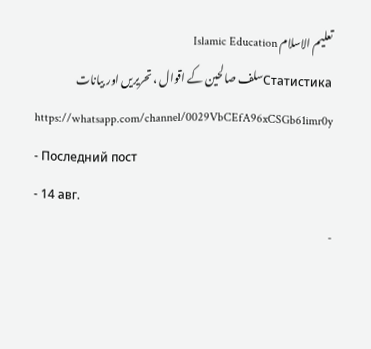تعلیم الاسلام Islamic Education
Статистикаسلف صالحین کے اقوال ، تحریریں اور بیانات https://whatsapp.com/channel/0029VbCEfA96xCSGb61imr0y
- Последний пост
- 14 авг.
-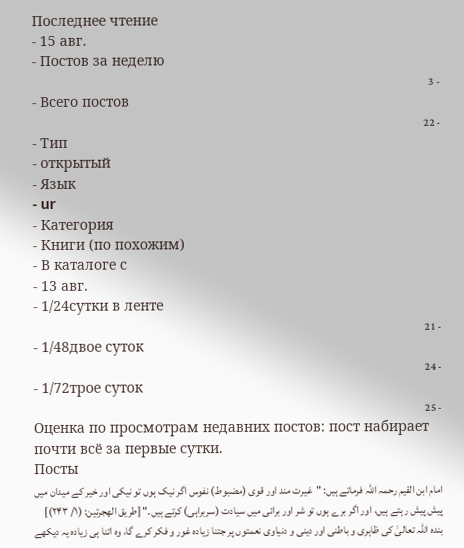Последнее чтение
- 15 авг.
- Постов за неделю
- 3
- Всего постов
- 22
- Тип
- открытый
- Язык
- ur
- Категория
- Книги (по похожим)
- В каталоге с
- 13 авг.
- 1/24сутки в ленте
- 21
- 1/48двое суток
- 24
- 1/72трое суток
- 25
Оценка по просмотрам недавних постов: пост набирает почти всё за первые сутки.
Посты
امام ابن القیم رحمہ اللہ فرماتے ہیں: "غیرت مند اور قوی (مضبوط) نفوس اگر نیک ہوں تو نیکی اور خیر کے میدان میں پیش پیش رہتے ہیں، اور اگر برے ہوں تو شر اور برائی میں سیادت (سربراہی) کرتے ہیں۔" [طریق الهجرتین: (۱/ ۲۴۳)]
بندہ اللہ تعالیٰ کی ظاہری و باطنی اور دینی و دنیاوی نعمتوں پر جتنا زیادہ غور و فکر کرے گا، وہ اتنا ہی زیادہ یہ دیکھے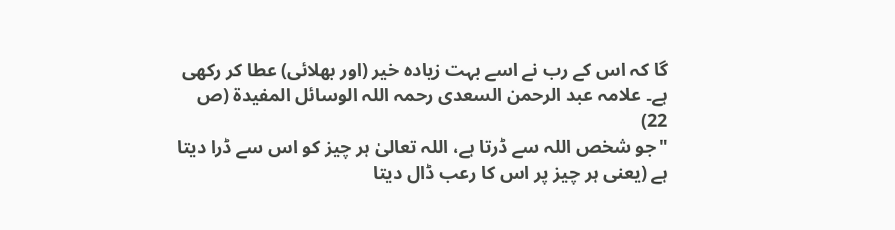گا کہ اس کے رب نے اسے بہت زیادہ خیر (اور بھلائی) عطا کر رکھی ہے۔ علامہ عبد الرحمن السعدی رحمہ اللہ الوسائل المفيدة (ص 22)
"جو شخص اللہ سے ڈرتا ہے، اللہ تعالیٰ ہر چیز کو اس سے ڈرا دیتا ہے (یعنی ہر چیز پر اس کا رعب ڈال دیتا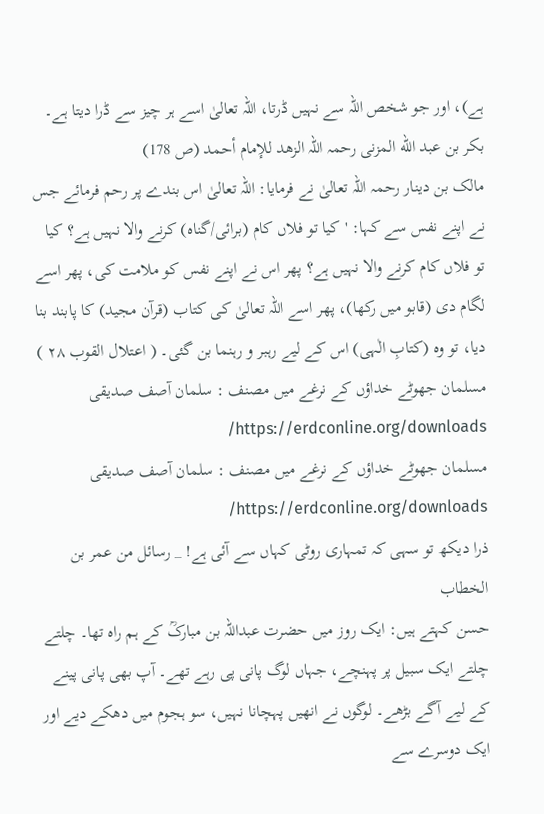ہے)، اور جو شخص اللہ سے نہیں ڈرتا، اللہ تعالیٰ اسے ہر چیز سے ڈرا دیتا ہے۔ بكر بن عبد الله المزنی رحمہ اللہ الزهد للإمام أحمد (ص 178)
مالک بن دینار رحمہ اللہ تعالیٰ نے فرمایا: اللہ تعالیٰ اس بندے پر رحم فرمائے جس نے اپنے نفس سے کہا: 'کیا تو فلاں کام (برائی/گناہ) کرنے والا نہیں ہے؟ کیا تو فلاں کام کرنے والا نہیں ہے؟ پھر اس نے اپنے نفس کو ملامت کی، پھر اسے لگام دی (قابو میں رکھا)، پھر اسے اللہ تعالیٰ کی کتاب (قرآن مجید) کا پابند بنا دیا، تو وہ (کتابِ الٰہی) اس کے لیے رہبر و رہنما بن گئی۔ ( اعتلال القوب ٢٨ )
مسلمان جھوٹے خداؤں کے نرغے میں مصنف : سلمان آصف صدیقی https://erdconline.org/downloads/
مسلمان جھوٹے خداؤں کے نرغے میں مصنف : سلمان آصف صدیقی https://erdconline.org/downloads/
ذرا دیکھ تو سہی کہ تمہاری روٹی کہاں سے آئی ہے! _ رسائل من عمر بن الخطاب
حسن کہتے ہیں: ایک روز میں حضرت عبداللہ بن مبارکؒ کے ہم راہ تھا۔ چلتے چلتے ایک سبیل پر پہنچے، جہاں لوگ پانی پی رہے تھے۔ آپ بھی پانی پینے کے لیے آگے بڑھے۔ لوگوں نے انھیں پہچانا نہیں، سو ہجوم میں دھکے دیے اور ایک دوسرے سے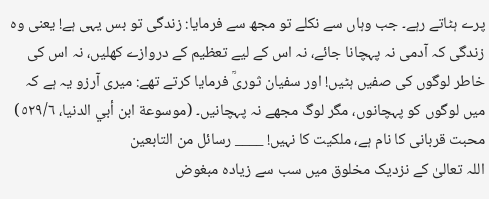پرے ہٹاتے رہے۔ جب وہاں سے نکلے تو مجھ سے فرمایا: زندگی تو بس یہی ہے! یعنی وہ زندگی کہ آدمی نہ پہچانا جائے، نہ اس کے لیے تعظیم کے دروازے کھلیں، نہ اس کی خاطر لوگوں کی صفیں ہٹیں! اور سفیان ثوریؒ فرمایا کرتے تھے: میری آرزو یہ ہے کہ میں لوگوں کو پہچانوں، مگر لوگ مجھے نہ پہچانیں۔ (موسوعة ابن أبي الدنيا، ٥٢٩/٦)
محبت قربانی کا نام ہے، ملکیت کا نہیں! ____ رسائل من التابعين
اللہ تعالیٰ کے نزدیک مخلوق میں سب سے زیادہ مبغوض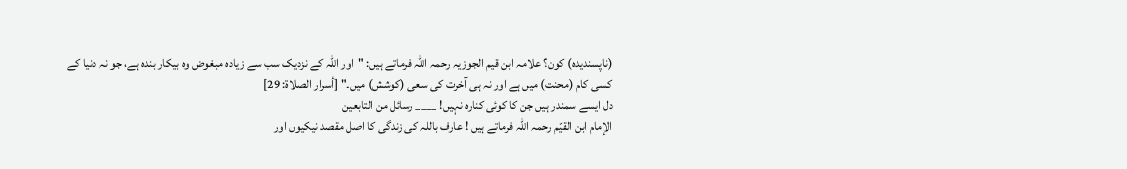(ناپسندیدہ) کون؟ علامہ ابن قیم الجوزیہ رحمہ اللہ فرماتے ہیں: "اور اللہ کے نزدیک سب سے زیادہ مبغوض وہ بیکار بندہ ہے، جو نہ دنیا کے کسی کام (محنت) میں ہے اور نہ ہی آخرت کی سعی (کوشش) میں۔" [أسرار الصلاة: 29]
دل ایسے سمندر ہیں جن کا کوئی کنارہ نہیں! ____ رسائل من التابعين
الإمام ابن القيّم رحمہ اللہ فرماتے ہیں ! عارف باللہ کی زندگی کا اصل مقصد نیکیوں اور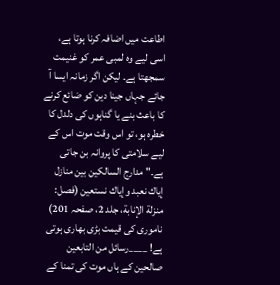اطاعت میں اضافہ کرنا ہوتا ہے، اسی لیے وہ لمبی عمر کو غنیمت سمجھتا ہے۔ لیکن اگر زمانہ ایسا آ جائے جہاں جینا دین کو ضائع کرنے کا باعث بنے یا گناہوں کی دلدل کا خطرہ ہو، تو اس وقت موت اس کے لیے سلامتی کا پروانہ بن جاتی ہے۔" مدارج السالكين بين منازل إياك نعبد وإياك نستعين (فصل: منزلة الإنابة، جلد 2، صفحہ 201)
ناموری کی قیمت بڑی بھاری ہوتی ہے! ____رسائل من التابعين
صالحین کے ہاں موت کی تمنا کے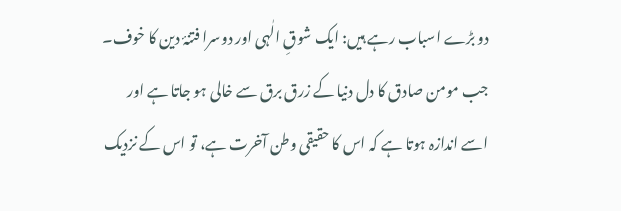دو بڑے اسباب رہے ہیں: ایک شوقِ الٰہی اور دوسرا فتنۂ دین کا خوف۔ جب مومن صادق کا دل دنیا کے زرق برق سے خالی ہو جاتا ہے اور اسے اندازہ ہوتا ہے کہ اس کا حقیقی وطن آخرت ہے، تو اس کے نزدیک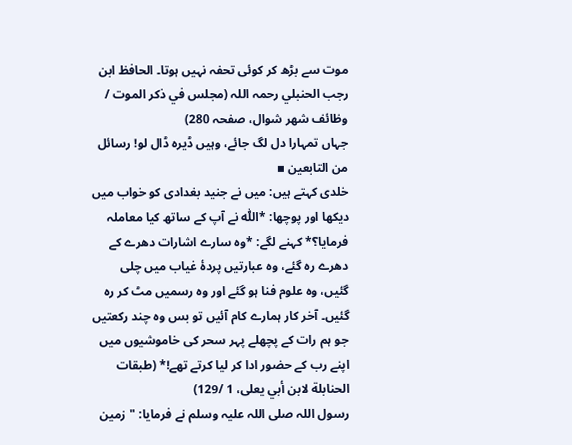موت سے بڑھ کر کوئی تحفہ نہیں ہوتا۔ الحافظ ابن رجب الحنبلي رحمہ اللہ (مجلس في ذكر الموت / وظائف شهر شوال، صفحہ 280)
جہاں تمہارا دل لگ جائے، وہیں ڈیرہ ڈال لو! رسائل من التابعين ▪
خلدی کہتے ہیں: میں نے جنید بغدادی کو خواب میں دیکھا اور پوچھا: *اللّٰہ نے آپ کے ساتھ کیا معاملہ فرمایا؟* کہنے لگے: *وہ سارے اشارات دھرے کے دھرے رہ گئے، وہ عبارتیں پردۂ غیاب میں چلی گئیں، وہ علوم فنا ہو گئے اور وہ رسمیں مٹ کر رہ گئیں۔ آخر کار ہمارے کام آئیں تو بس وہ چند رکعتیں جو ہم رات کے پچھلے پہر سحر کی خاموشیوں میں اپنے رب کے حضور ادا کر لیا کرتے تھے!* (طبقات الحنابلة لابن أبي يعلى، 1 /129)
رسول اللہ صلی اللہ علیہ وسلم نے فرمایا: "زمین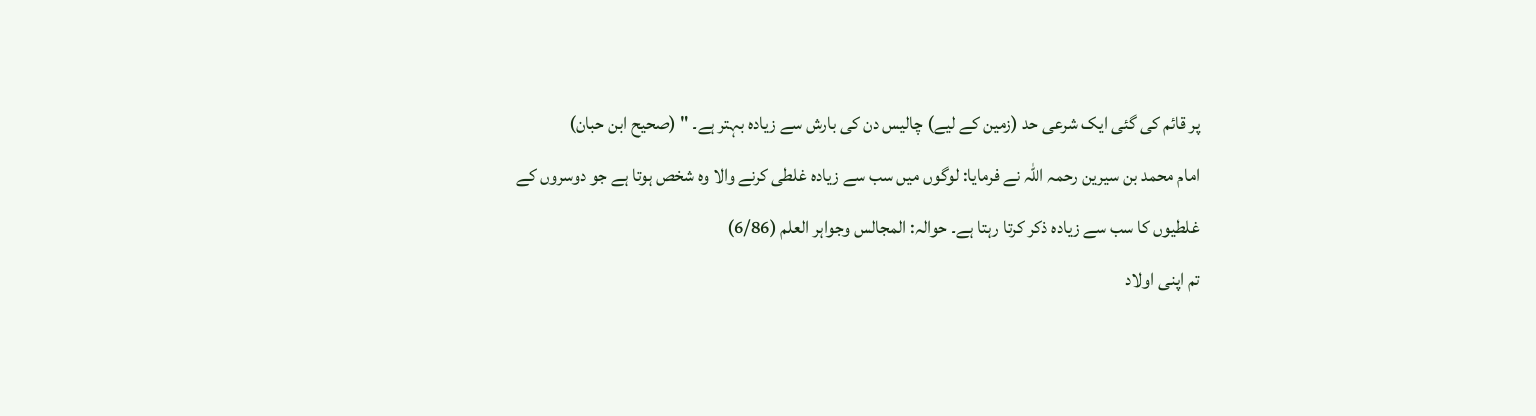پر قائم کی گئی ایک شرعی حد (زمین کے لیے) چالیس دن کی بارش سے زیادہ بہتر ہے۔ " (صحیح ابن حبان)
امام محمد بن سیرین رحمہ اللہ نے فرمایا: لوگوں میں سب سے زیادہ غلطی کرنے والا وہ شخص ہوتا ہے جو دوسروں کے غلطیوں کا سب سے زیادہ ذکر کرتا رہتا ہے۔ حوالہ: المجالس وجواہر العلم (6/86)
تم اپنی اولاد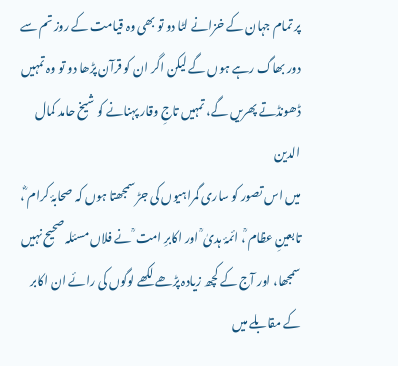پر تمام جہان کے خزانے لٹا دو تو بھی وہ قیامت کے روز تم سے دور بھاگ رہے ہوں گے لیکن اگر ان کو قرآن پڑھا دو تو وہ تمہیں ڈھونڈتے پھریں گے، تمہیں تاجِ وقار پہنانے کو شیخ حامد کمال الدین
میں اس تصور کو ساری گمراہیوں کی جڑ سمجھتا ہوں کہ صحابۂ کرام ؓ، تابعینِ عظام ؒ، ائمۂ ہدیٰ ؒ اور اکابرِ امت ؒ نے فلاں مسئلہ صحیح نہیں سمجھا، اور آج کے کچھ زیادہ پڑھے لکھے لوگوں کی رائے ان اکابر کے مقابلے میں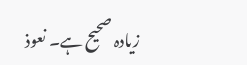زیادہ صحیح ہے۔ نعوذ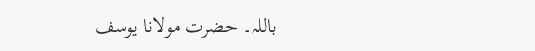باللہ۔ حضرت مولانا یوسف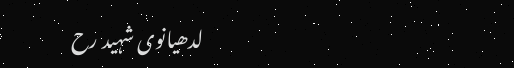لدھیانوی شہید رح